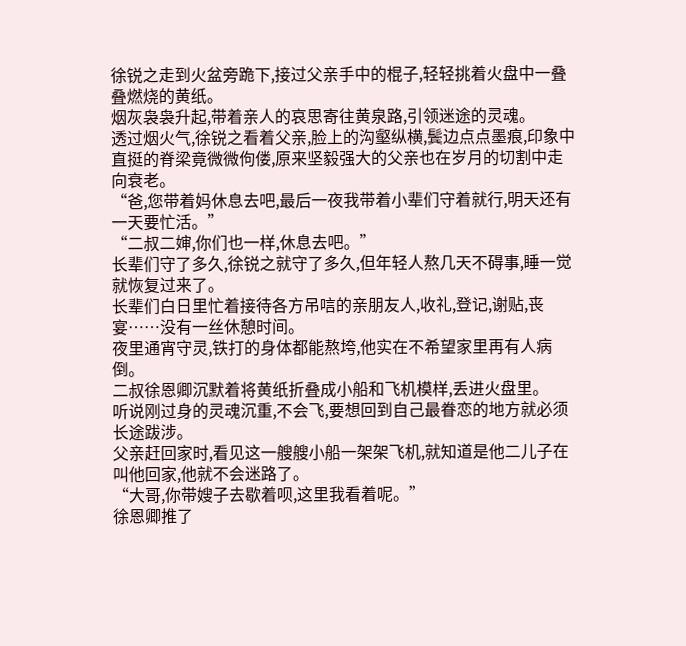徐锐之走到火盆旁跪下,接过父亲手中的棍子,轻轻挑着火盘中一叠叠燃烧的黄纸。
烟灰袅袅升起,带着亲人的哀思寄往黄泉路,引领迷途的灵魂。
透过烟火气,徐锐之看着父亲,脸上的沟壑纵横,鬓边点点墨痕,印象中直挺的脊梁竟微微佝偻,原来坚毅强大的父亲也在岁月的切割中走向衰老。
“爸,您带着妈休息去吧,最后一夜我带着小辈们守着就行,明天还有一天要忙活。”
“二叔二婶,你们也一样,休息去吧。”
长辈们守了多久,徐锐之就守了多久,但年轻人熬几天不碍事,睡一觉就恢复过来了。
长辈们白日里忙着接待各方吊唁的亲朋友人,收礼,登记,谢贴,丧宴……没有一丝休憩时间。
夜里通宵守灵,铁打的身体都能熬垮,他实在不希望家里再有人病倒。
二叔徐恩卿沉默着将黄纸折叠成小船和飞机模样,丢进火盘里。
听说刚过身的灵魂沉重,不会飞,要想回到自己最眷恋的地方就必须长途跋涉。
父亲赶回家时,看见这一艘艘小船一架架飞机,就知道是他二儿子在叫他回家,他就不会迷路了。
“大哥,你带嫂子去歇着呗,这里我看着呢。”
徐恩卿推了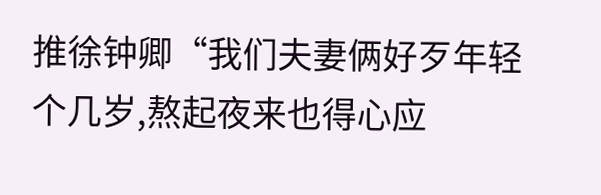推徐钟卿“我们夫妻俩好歹年轻个几岁,熬起夜来也得心应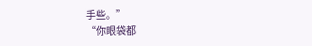手些。”
“你眼袋都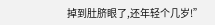掉到肚脐眼了,还年轻个几岁!”